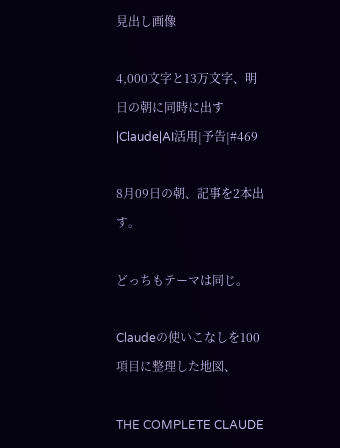見出し画像

4,000文字と13万文字、明日の朝に同時に出す|Claude|AI活用|予告|#469

8月09日の朝、記事を2本出す。

どっちもテーマは同じ。

Claudeの使いこなしを100項目に整理した地図、

THE COMPLETE CLAUDE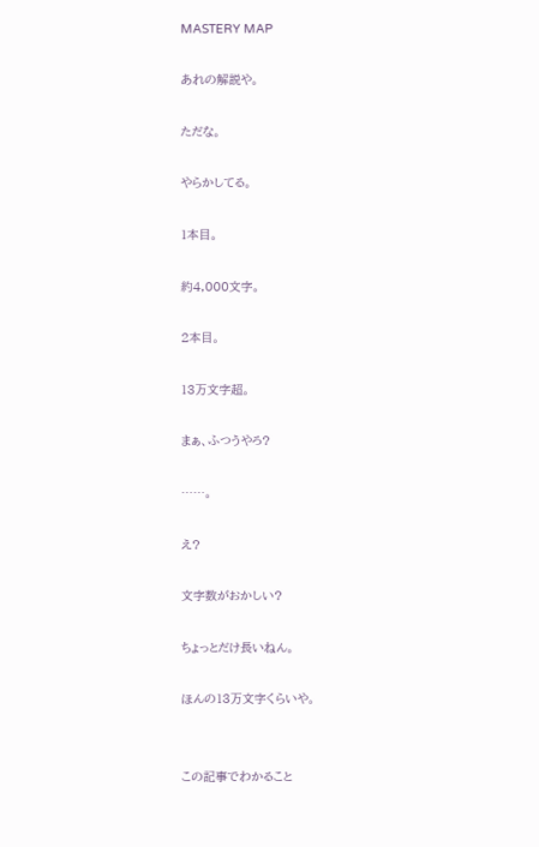MASTERY MAP

あれの解説や。

ただな。

やらかしてる。

1本目。

約4,000文字。

2本目。

13万文字超。

まぁ、ふつうやろ?

……。

え?

文字数がおかしい?

ちょっとだけ長いねん。

ほんの13万文字くらいや。


この記事でわかること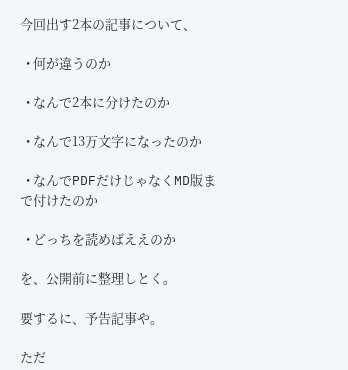今回出す2本の記事について、

  • 何が違うのか

  • なんで2本に分けたのか

  • なんで13万文字になったのか

  • なんでPDFだけじゃなくMD版まで付けたのか

  • どっちを読めばええのか

を、公開前に整理しとく。

要するに、予告記事や。

ただ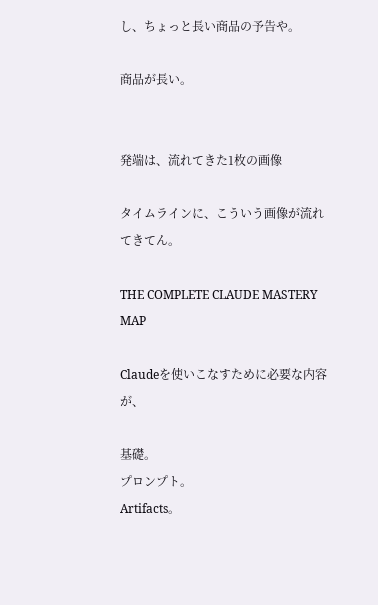し、ちょっと長い商品の予告や。

商品が長い。


発端は、流れてきた1枚の画像

タイムラインに、こういう画像が流れてきてん。

THE COMPLETE CLAUDE MASTERY MAP

Claudeを使いこなすために必要な内容が、

基礎。
プロンプト。
Artifacts。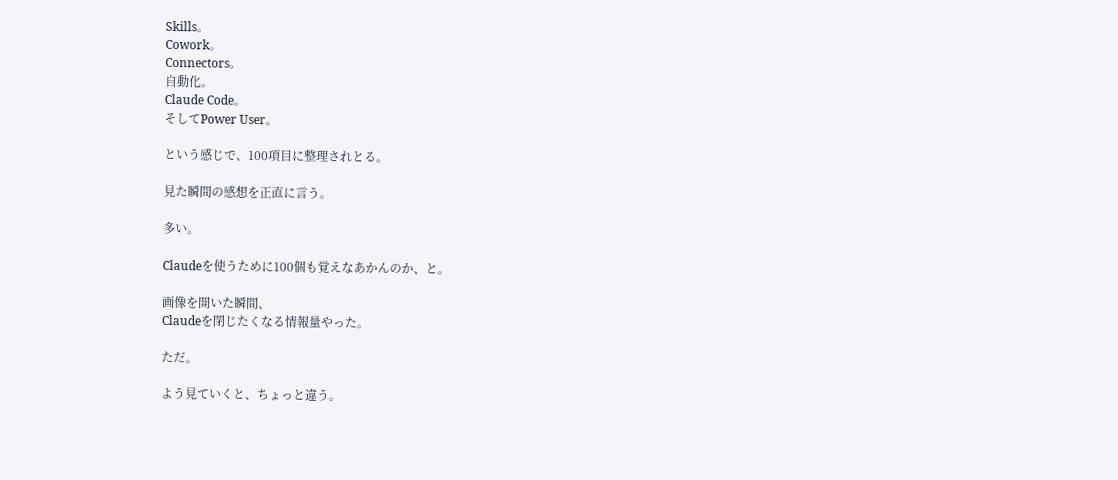Skills。
Cowork。
Connectors。
自動化。
Claude Code。
そしてPower User。

という感じで、100項目に整理されとる。

見た瞬間の感想を正直に言う。

多い。

Claudeを使うために100個も覚えなあかんのか、と。

画像を開いた瞬間、
Claudeを閉じたくなる情報量やった。

ただ。

よう見ていくと、ちょっと違う。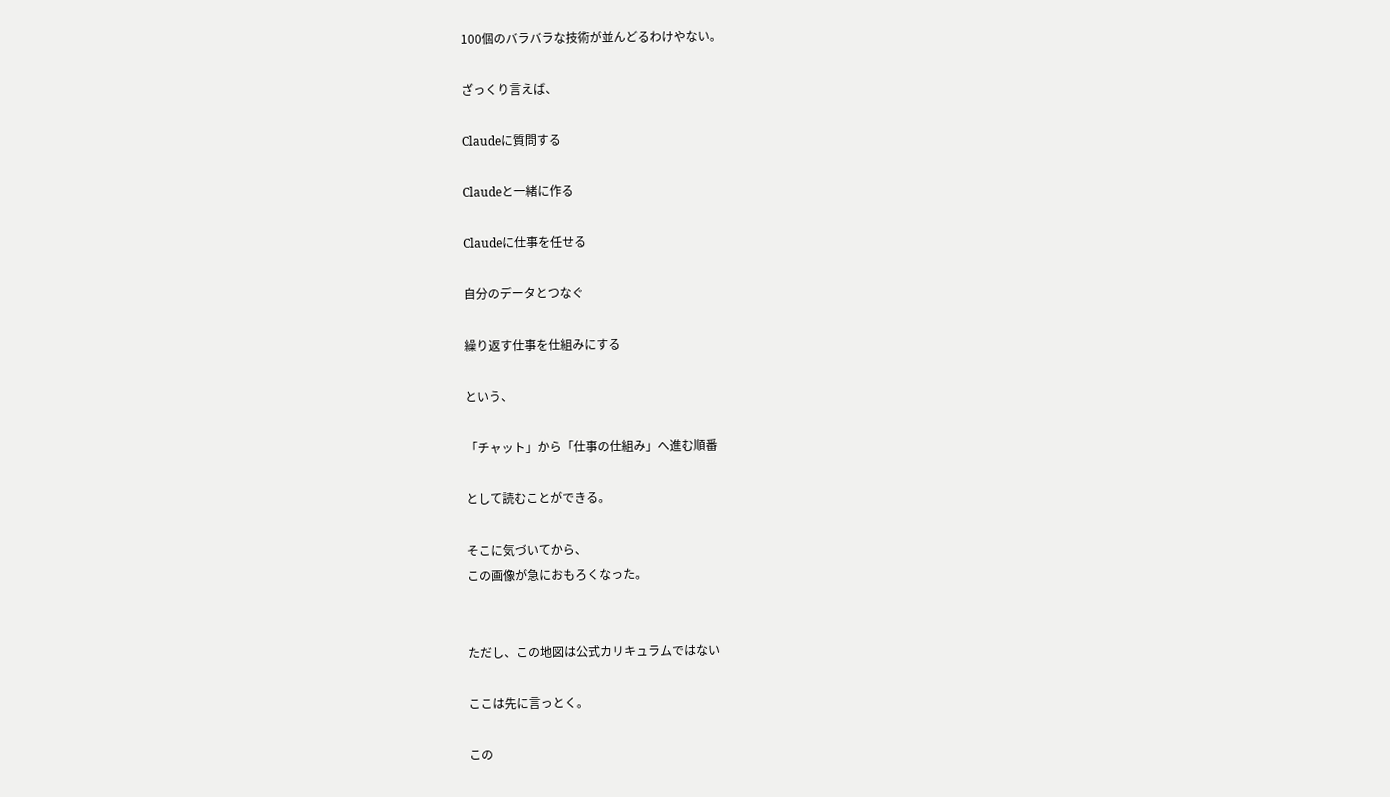100個のバラバラな技術が並んどるわけやない。

ざっくり言えば、

Claudeに質問する

Claudeと一緒に作る

Claudeに仕事を任せる

自分のデータとつなぐ

繰り返す仕事を仕組みにする

という、

「チャット」から「仕事の仕組み」へ進む順番

として読むことができる。

そこに気づいてから、
この画像が急におもろくなった。


ただし、この地図は公式カリキュラムではない

ここは先に言っとく。

この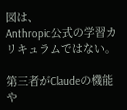図は、
Anthropic公式の学習カリキュラムではない。

第三者がClaudeの機能や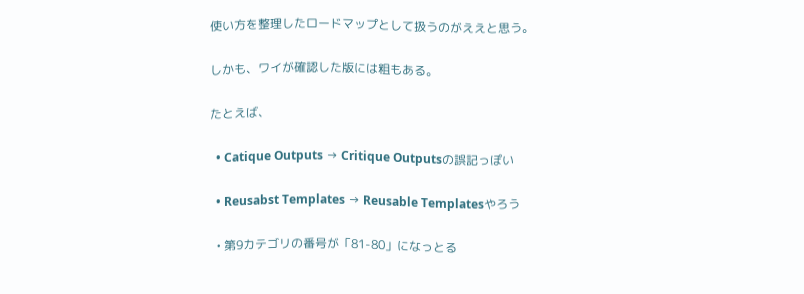使い方を整理したロードマップとして扱うのがええと思う。

しかも、ワイが確認した版には粗もある。

たとえば、

  • Catique Outputs → Critique Outputsの誤記っぽい

  • Reusabst Templates → Reusable Templatesやろう

  • 第9カテゴリの番号が「81-80」になっとる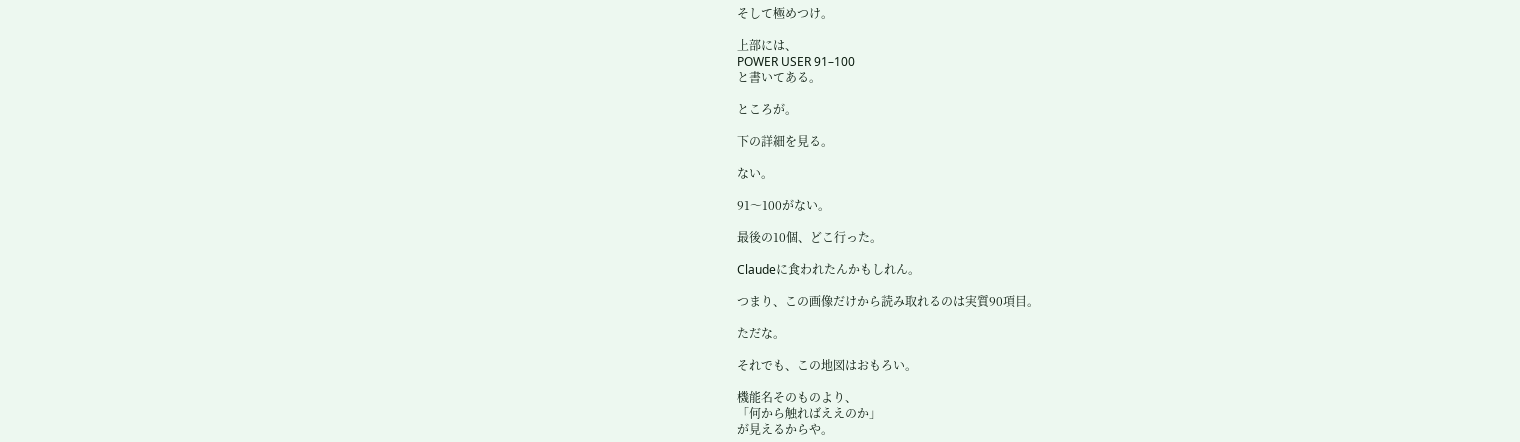そして極めつけ。

上部には、
POWER USER 91–100
と書いてある。

ところが。

下の詳細を見る。

ない。

91〜100がない。

最後の10個、どこ行った。

Claudeに食われたんかもしれん。

つまり、この画像だけから読み取れるのは実質90項目。

ただな。

それでも、この地図はおもろい。

機能名そのものより、
「何から触ればええのか」
が見えるからや。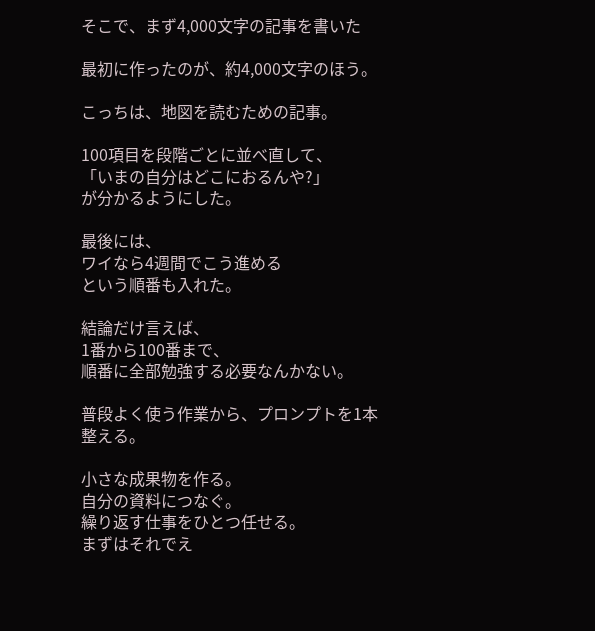そこで、まず4,000文字の記事を書いた

最初に作ったのが、約4,000文字のほう。

こっちは、地図を読むための記事。

100項目を段階ごとに並べ直して、
「いまの自分はどこにおるんや?」
が分かるようにした。

最後には、
ワイなら4週間でこう進める
という順番も入れた。

結論だけ言えば、
1番から100番まで、
順番に全部勉強する必要なんかない。

普段よく使う作業から、プロンプトを1本整える。

小さな成果物を作る。
自分の資料につなぐ。
繰り返す仕事をひとつ任せる。
まずはそれでえ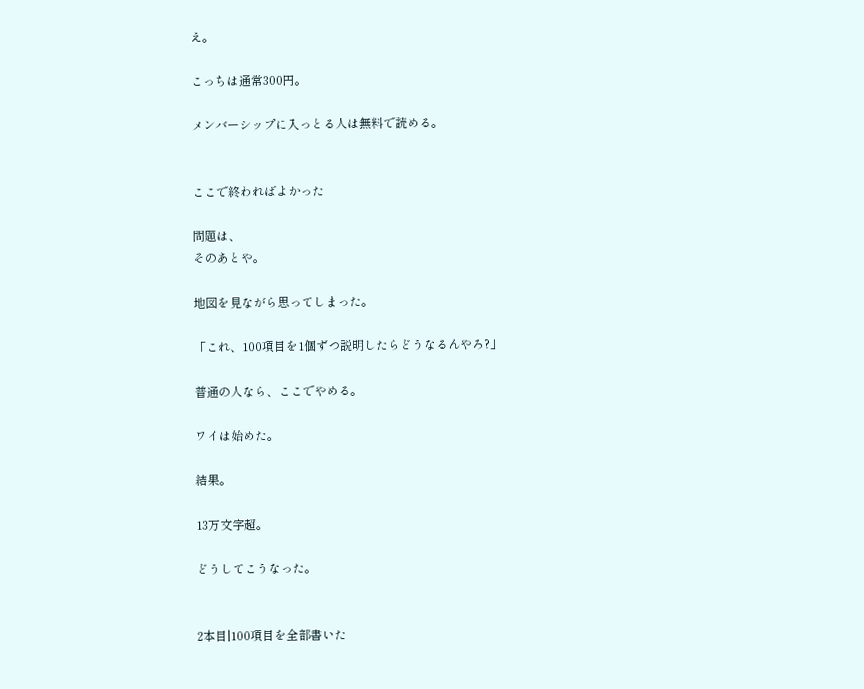え。

こっちは通常300円。

メンバーシップに入っとる人は無料で読める。


ここで終わればよかった

問題は、
そのあとや。

地図を見ながら思ってしまった。

「これ、100項目を1個ずつ説明したらどうなるんやろ?」

普通の人なら、ここでやめる。

ワイは始めた。

結果。

13万文字超。

どうしてこうなった。


2本目|100項目を全部書いた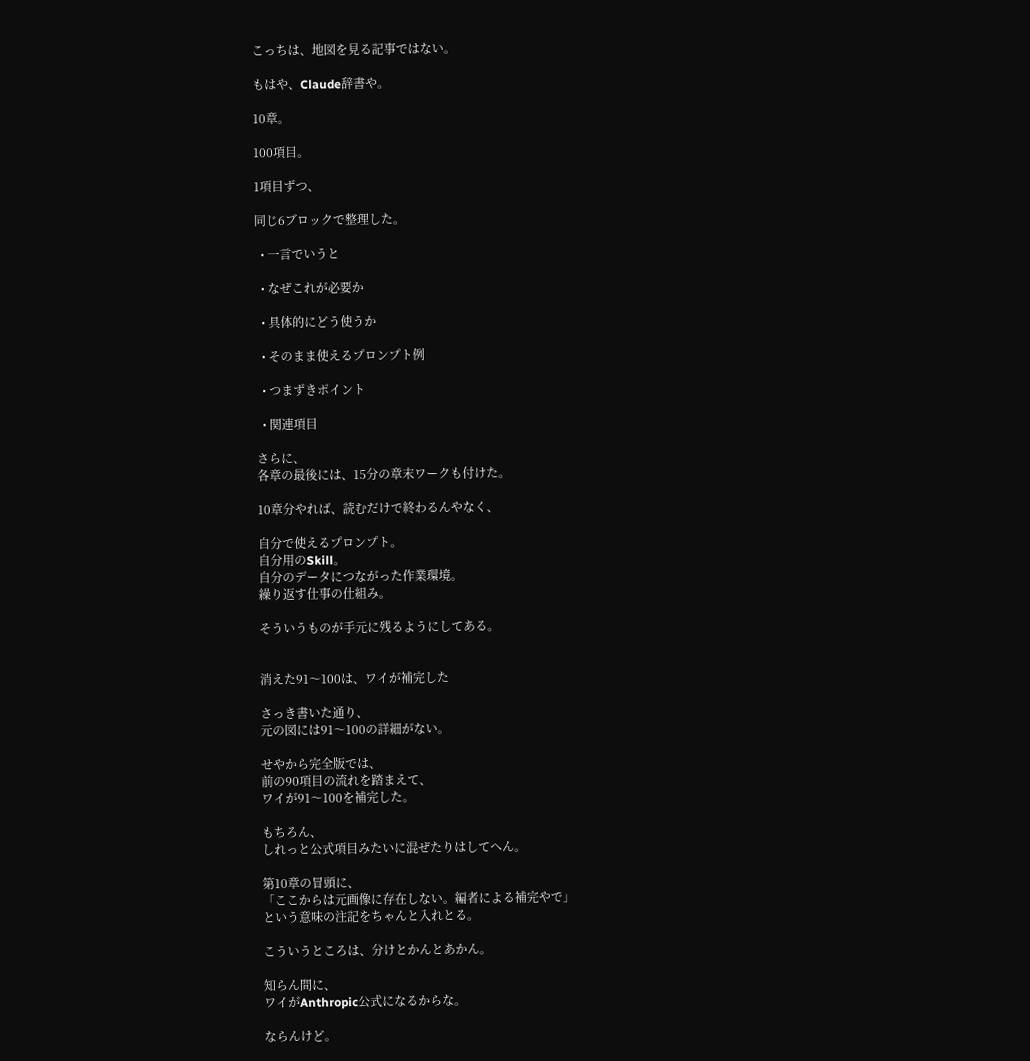こっちは、地図を見る記事ではない。

もはや、Claude辞書や。

10章。

100項目。

1項目ずつ、

同じ6ブロックで整理した。

  • 一言でいうと

  • なぜこれが必要か

  • 具体的にどう使うか

  • そのまま使えるプロンプト例

  • つまずきポイント

  • 関連項目

さらに、
各章の最後には、15分の章末ワークも付けた。

10章分やれば、読むだけで終わるんやなく、

自分で使えるプロンプト。
自分用のSkill。
自分のデータにつながった作業環境。
繰り返す仕事の仕組み。

そういうものが手元に残るようにしてある。


消えた91〜100は、ワイが補完した

さっき書いた通り、
元の図には91〜100の詳細がない。

せやから完全版では、
前の90項目の流れを踏まえて、
ワイが91〜100を補完した。

もちろん、
しれっと公式項目みたいに混ぜたりはしてへん。

第10章の冒頭に、
「ここからは元画像に存在しない。編者による補完やで」
という意味の注記をちゃんと入れとる。

こういうところは、分けとかんとあかん。

知らん間に、
ワイがAnthropic公式になるからな。

ならんけど。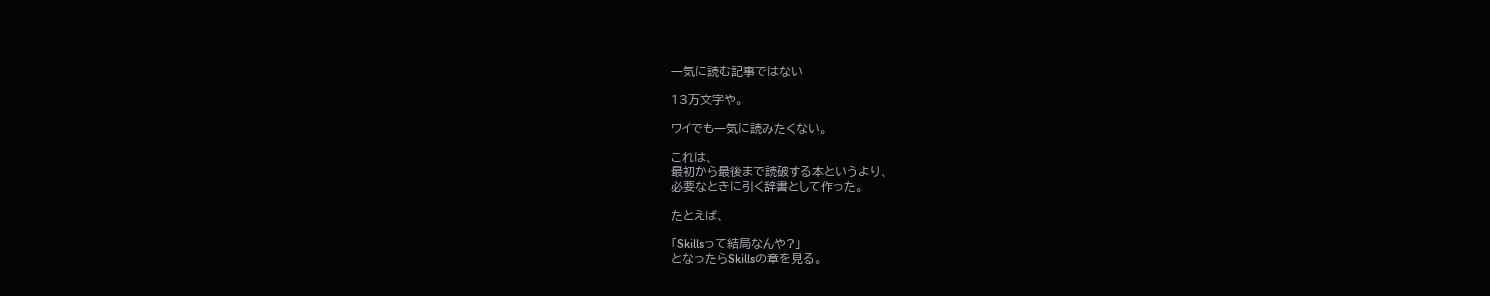一気に読む記事ではない

13万文字や。

ワイでも一気に読みたくない。

これは、
最初から最後まで読破する本というより、
必要なときに引く辞書として作った。

たとえば、

「Skillsって結局なんや?」
となったらSkillsの章を見る。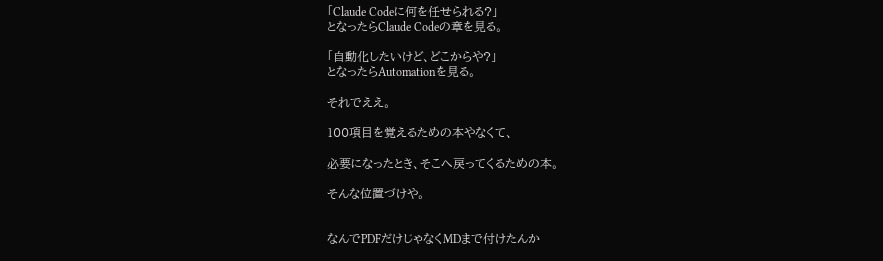「Claude Codeに何を任せられる?」
となったらClaude Codeの章を見る。

「自動化したいけど、どこからや?」
となったらAutomationを見る。

それでええ。

100項目を覚えるための本やなくて、

必要になったとき、そこへ戻ってくるための本。

そんな位置づけや。


なんでPDFだけじゃなくMDまで付けたんか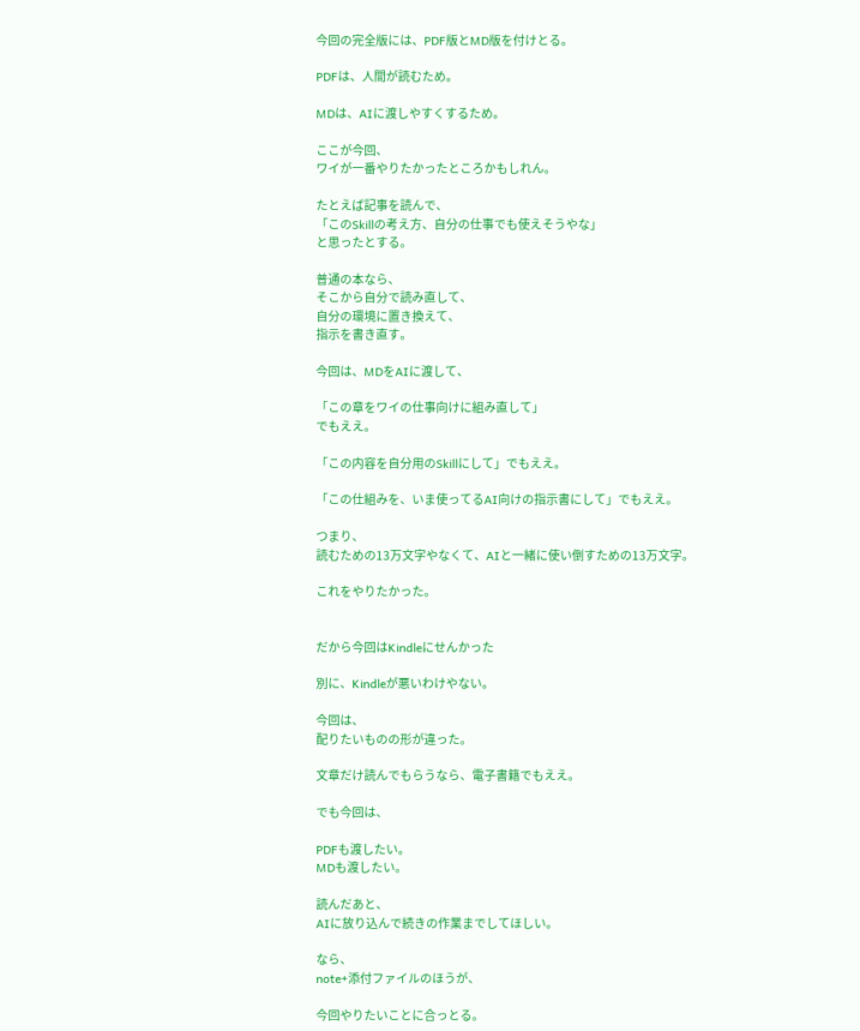今回の完全版には、PDF版とMD版を付けとる。

PDFは、人間が読むため。

MDは、AIに渡しやすくするため。

ここが今回、
ワイが一番やりたかったところかもしれん。

たとえば記事を読んで、
「このSkillの考え方、自分の仕事でも使えそうやな」
と思ったとする。

普通の本なら、
そこから自分で読み直して、
自分の環境に置き換えて、
指示を書き直す。

今回は、MDをAIに渡して、

「この章をワイの仕事向けに組み直して」
でもええ。

「この内容を自分用のSkillにして」でもええ。

「この仕組みを、いま使ってるAI向けの指示書にして」でもええ。

つまり、
読むための13万文字やなくて、AIと一緒に使い倒すための13万文字。

これをやりたかった。


だから今回はKindleにせんかった

別に、Kindleが悪いわけやない。

今回は、
配りたいものの形が違った。

文章だけ読んでもらうなら、電子書籍でもええ。

でも今回は、

PDFも渡したい。
MDも渡したい。

読んだあと、
AIに放り込んで続きの作業までしてほしい。

なら、
note+添付ファイルのほうが、

今回やりたいことに合っとる。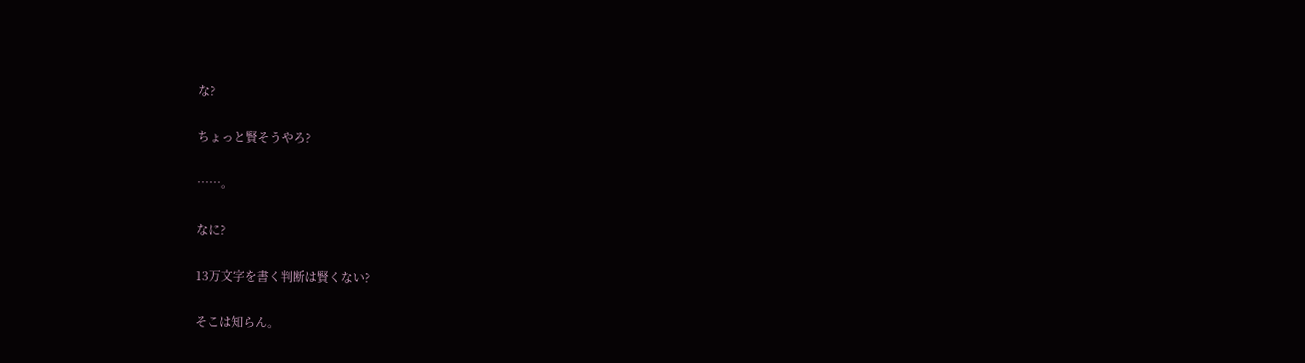な?

ちょっと賢そうやろ?

……。

なに?

13万文字を書く判断は賢くない?

そこは知らん。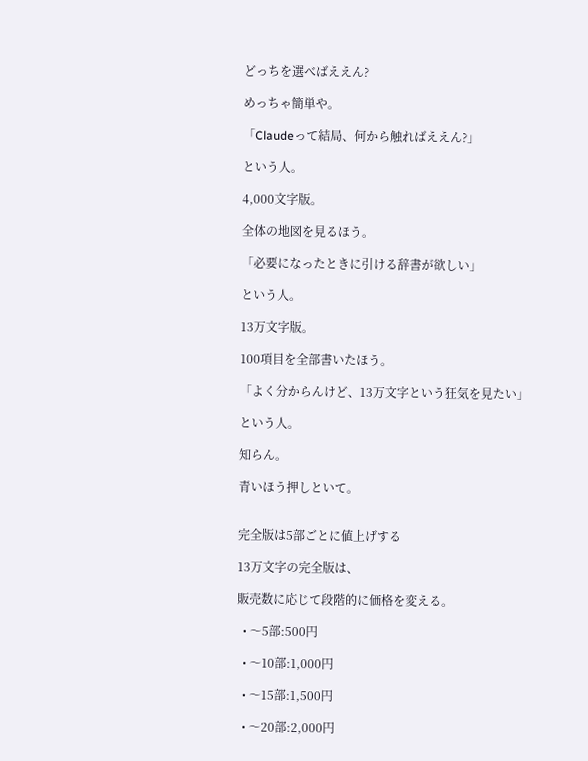どっちを選べばええん?

めっちゃ簡単や。

「Claudeって結局、何から触ればええん?」

という人。

4,000文字版。

全体の地図を見るほう。

「必要になったときに引ける辞書が欲しい」

という人。

13万文字版。

100項目を全部書いたほう。

「よく分からんけど、13万文字という狂気を見たい」

という人。

知らん。

青いほう押しといて。


完全版は5部ごとに値上げする

13万文字の完全版は、

販売数に応じて段階的に価格を変える。

  • 〜5部:500円

  • 〜10部:1,000円

  • 〜15部:1,500円

  • 〜20部:2,000円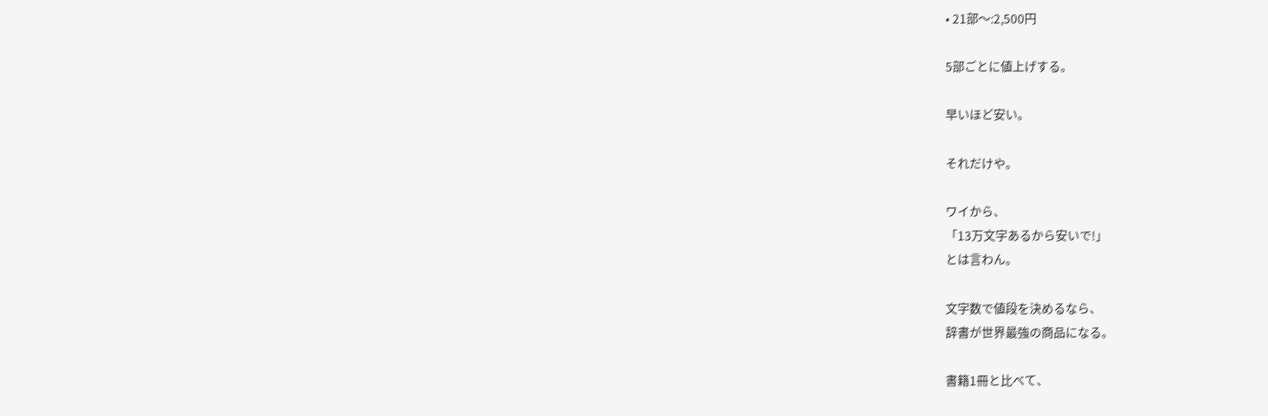• 21部〜:2,500円

5部ごとに値上げする。

早いほど安い。

それだけや。

ワイから、
「13万文字あるから安いで!」
とは言わん。

文字数で値段を決めるなら、
辞書が世界最強の商品になる。

書籍1冊と比べて、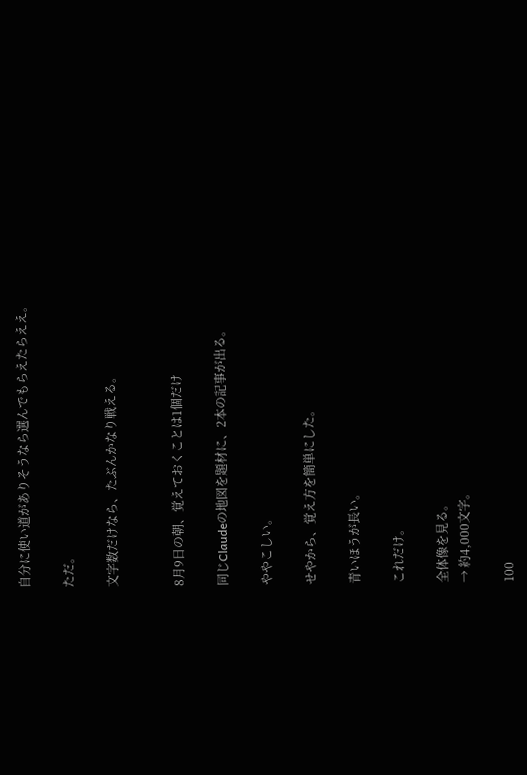自分に使い道がありそうなら選んでもらえたらええ。

ただ。

文字数だけなら、たぶんかなり戦える。


8月9日の朝、覚えておくことは1個だけ

同じClaudeの地図を題材に、2本の記事が出る。

ややこしい。

せやから、覚え方を簡単にした。

青いほうが長い。

これだけ。

全体像を見る。
→ 約4,000文字。

100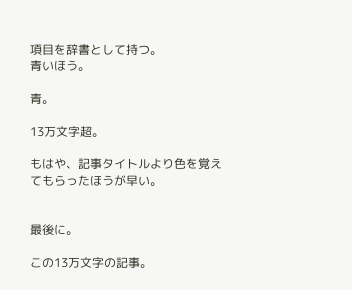項目を辞書として持つ。
青いほう。

青。

13万文字超。

もはや、記事タイトルより色を覚えてもらったほうが早い。


最後に。

この13万文字の記事。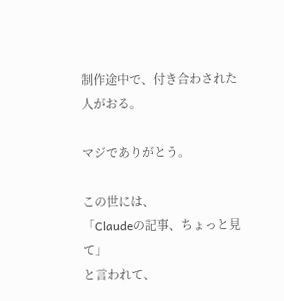制作途中で、付き合わされた人がおる。

マジでありがとう。

この世には、
「Claudeの記事、ちょっと見て」
と言われて、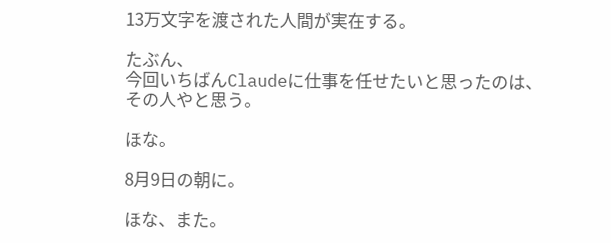13万文字を渡された人間が実在する。

たぶん、
今回いちばんClaudeに仕事を任せたいと思ったのは、
その人やと思う。

ほな。

8月9日の朝に。

ほな、また。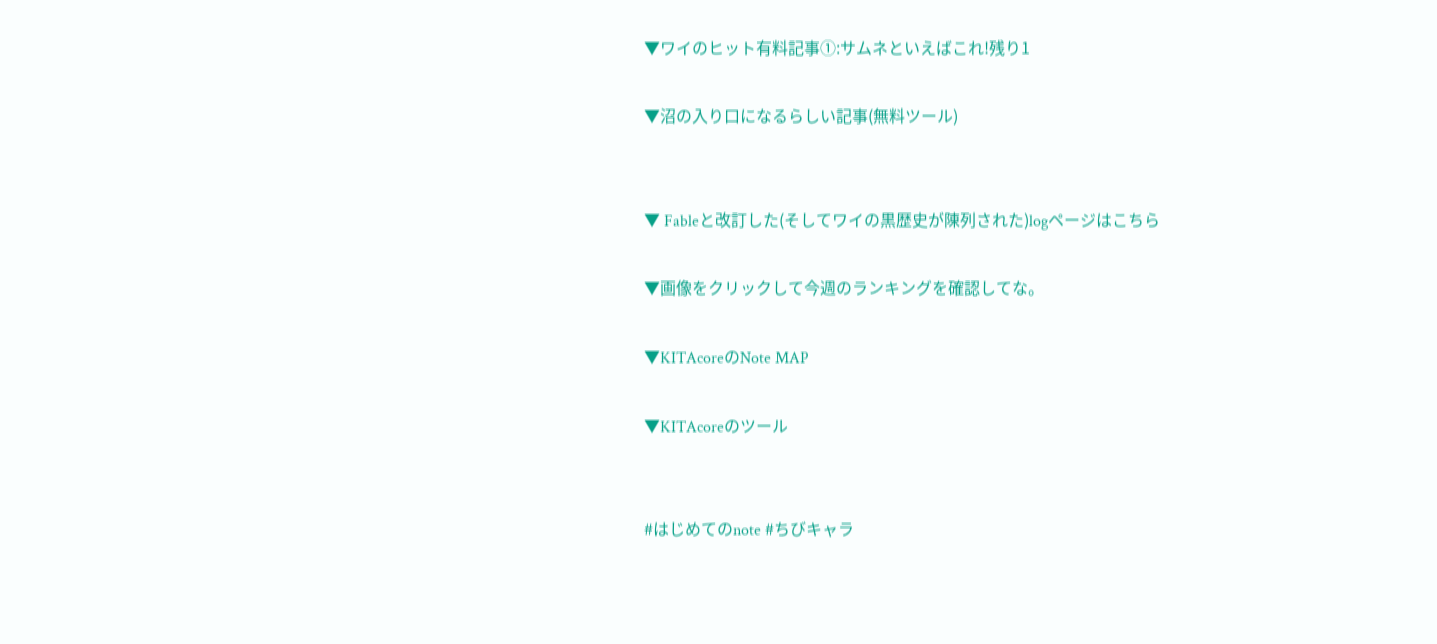▼ワイのヒット有料記事①:サムネといえばこれ!残り1

▼沼の入り口になるらしい記事(無料ツール)


▼ Fableと改訂した(そしてワイの黒歴史が陳列された)logページはこちら

▼画像をクリックして今週のランキングを確認してな。

▼KITAcoreのNote MAP

▼KITAcoreのツール


#はじめてのnote #ちびキャラ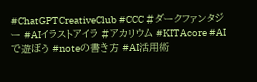#ChatGPTCreativeClub #CCC #ダークファンタジー #AIイラストアイラ #アカリウム #KITAcore #AIで遊ぼう #noteの書き方 #AI活用術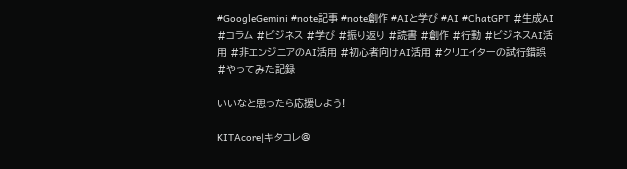#GoogleGemini #note記事 #note創作 #AIと学び #AI #ChatGPT #生成AI #コラム #ビジネス #学び #振り返り #読書 #創作 #行動 #ビジネスAI活用 #非エンジニアのAI活用 #初心者向けAI活用 #クリエイターの試行錯誤 #やってみた記録

いいなと思ったら応援しよう!

KITAcore|キタコレ@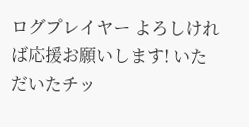ログプレイヤー よろしければ応援お願いします! いただいたチッ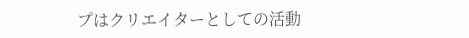プはクリエイターとしての活動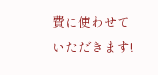費に使わせていただきます!